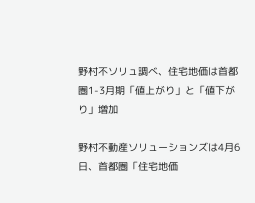野村不ソリュ調べ、住宅地価は首都圏1-3月期「値上がり」と「値下がり」増加

野村不動産ソリューションズは4月6日、首都圏「住宅地価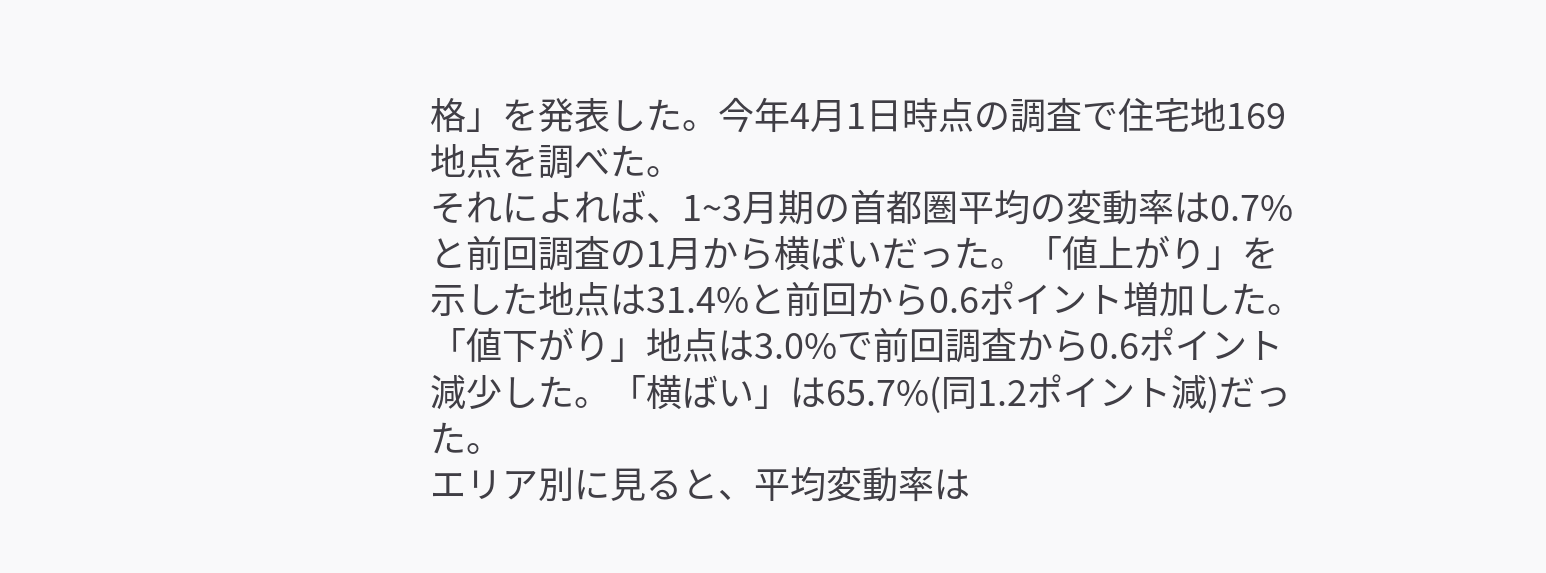格」を発表した。今年4月1日時点の調査で住宅地169地点を調べた。
それによれば、1~3月期の首都圏平均の変動率は0.7%と前回調査の1月から横ばいだった。「値上がり」を示した地点は31.4%と前回から0.6ポイント増加した。「値下がり」地点は3.0%で前回調査から0.6ポイント減少した。「横ばい」は65.7%(同1.2ポイント減)だった。
エリア別に見ると、平均変動率は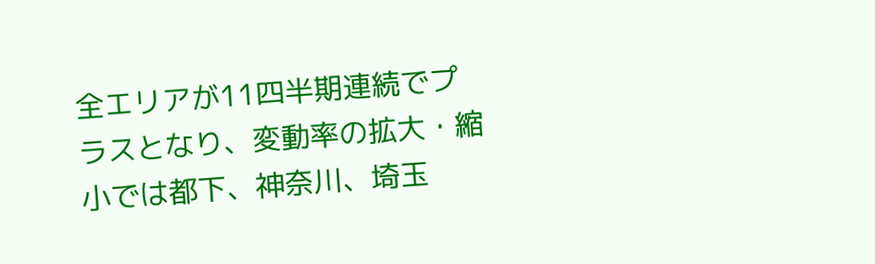全エリアが11四半期連続でプラスとなり、変動率の拡大・縮小では都下、神奈川、埼玉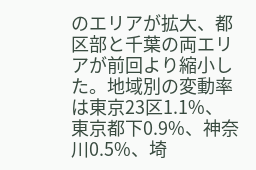のエリアが拡大、都区部と千葉の両エリアが前回より縮小した。地域別の変動率は東京23区1.1%、東京都下0.9%、神奈川0.5%、埼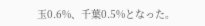玉0.6%、千葉0.5%となった。